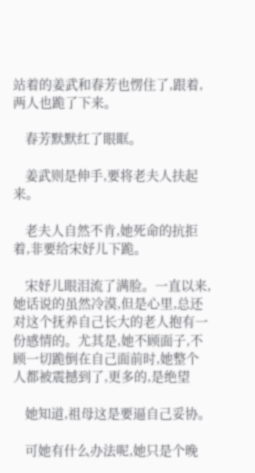站着的姜武和春芳也愣住了,跟着,两人也跪了下来。

    春芳默默红了眼眶。

    姜武则是伸手,要将老夫人扶起来。

    老夫人自然不肯,她死命的抗拒着,非要给宋妤儿下跪。

    宋妤儿眼泪流了满脸。一直以来,她话说的虽然冷漠,但是心里,总还对这个抚养自己长大的老人抱有一份感情的。尤其是,她不顾面子,不顾一切跪倒在自己面前时,她整个人都被震撼到了,更多的,是绝望

    她知道,祖母这是要逼自己妥协。

    可她有什么办法呢,她只是个晚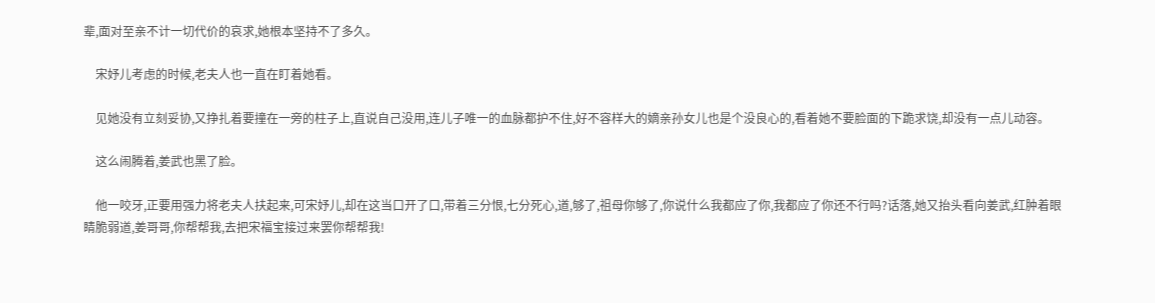辈,面对至亲不计一切代价的哀求,她根本坚持不了多久。

    宋妤儿考虑的时候,老夫人也一直在盯着她看。

    见她没有立刻妥协,又挣扎着要撞在一旁的柱子上,直说自己没用,连儿子唯一的血脉都护不住,好不容样大的嫡亲孙女儿也是个没良心的,看着她不要脸面的下跪求饶,却没有一点儿动容。

    这么闹腾着,姜武也黑了脸。

    他一咬牙,正要用强力将老夫人扶起来,可宋妤儿,却在这当口开了口,带着三分恨,七分死心,道,够了,祖母你够了,你说什么我都应了你,我都应了你还不行吗?话落,她又抬头看向姜武,红肿着眼睛脆弱道,姜哥哥,你帮帮我,去把宋福宝接过来罢你帮帮我!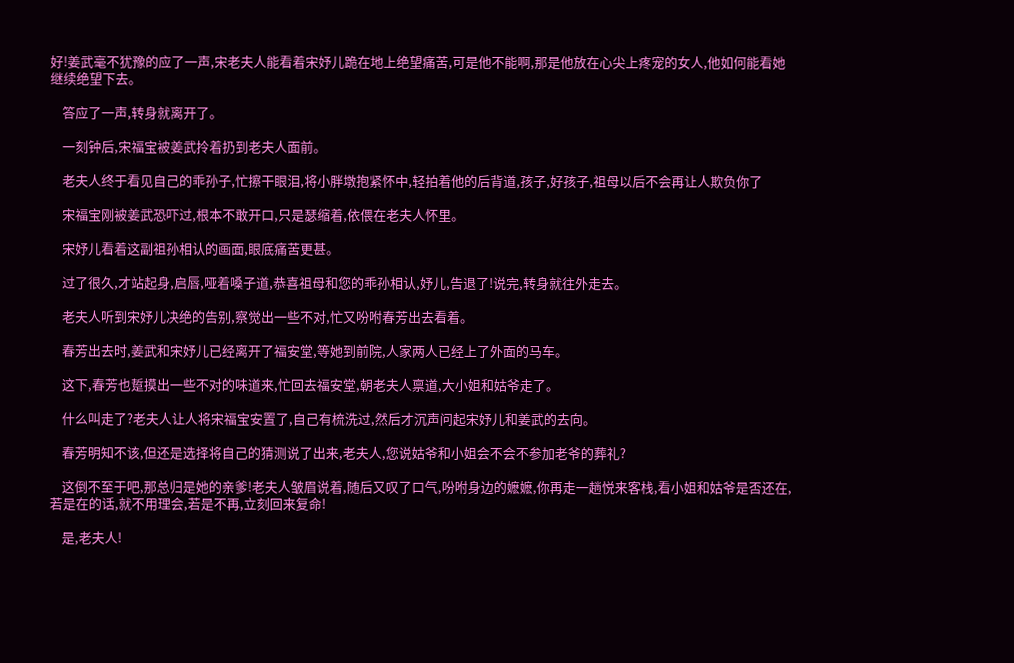好!姜武毫不犹豫的应了一声,宋老夫人能看着宋妤儿跪在地上绝望痛苦,可是他不能啊,那是他放在心尖上疼宠的女人,他如何能看她继续绝望下去。

    答应了一声,转身就离开了。

    一刻钟后,宋福宝被姜武拎着扔到老夫人面前。

    老夫人终于看见自己的乖孙子,忙擦干眼泪,将小胖墩抱紧怀中,轻拍着他的后背道,孩子,好孩子,祖母以后不会再让人欺负你了

    宋福宝刚被姜武恐吓过,根本不敢开口,只是瑟缩着,依偎在老夫人怀里。

    宋妤儿看着这副祖孙相认的画面,眼底痛苦更甚。

    过了很久,才站起身,启唇,哑着嗓子道,恭喜祖母和您的乖孙相认,妤儿,告退了!说完,转身就往外走去。

    老夫人听到宋妤儿决绝的告别,察觉出一些不对,忙又吩咐春芳出去看着。

    春芳出去时,姜武和宋妤儿已经离开了福安堂,等她到前院,人家两人已经上了外面的马车。

    这下,春芳也踅摸出一些不对的味道来,忙回去福安堂,朝老夫人禀道,大小姐和姑爷走了。

    什么叫走了?老夫人让人将宋福宝安置了,自己有梳洗过,然后才沉声问起宋妤儿和姜武的去向。

    春芳明知不该,但还是选择将自己的猜测说了出来,老夫人,您说姑爷和小姐会不会不参加老爷的葬礼?

    这倒不至于吧,那总归是她的亲爹!老夫人皱眉说着,随后又叹了口气,吩咐身边的嬷嬷,你再走一趟悦来客栈,看小姐和姑爷是否还在,若是在的话,就不用理会,若是不再,立刻回来复命!

    是,老夫人!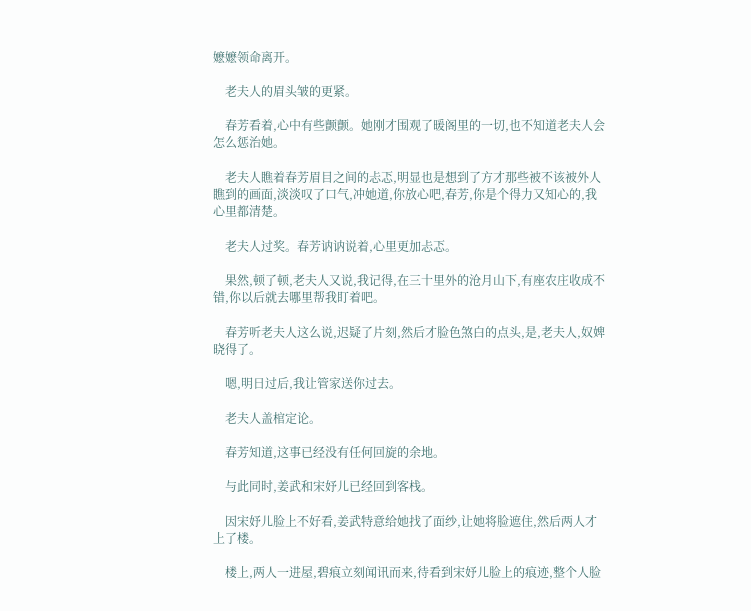嬷嬷领命离开。

    老夫人的眉头皱的更紧。

    春芳看着,心中有些颤颤。她刚才围观了暖阁里的一切,也不知道老夫人会怎么惩治她。

    老夫人瞧着春芳眉目之间的忐忑,明显也是想到了方才那些被不该被外人瞧到的画面,淡淡叹了口气,冲她道,你放心吧,春芳,你是个得力又知心的,我心里都清楚。

    老夫人过奖。春芳讷讷说着,心里更加忐忑。

    果然,顿了顿,老夫人又说,我记得,在三十里外的沧月山下,有座农庄收成不错,你以后就去哪里帮我盯着吧。

    春芳听老夫人这么说,迟疑了片刻,然后才脸色煞白的点头,是,老夫人,奴婢晓得了。

    嗯,明日过后,我让管家送你过去。

    老夫人盖棺定论。

    春芳知道,这事已经没有任何回旋的余地。

    与此同时,姜武和宋妤儿已经回到客栈。

    因宋妤儿脸上不好看,姜武特意给她找了面纱,让她将脸遮住,然后两人才上了楼。

    楼上,两人一进屋,碧痕立刻闻讯而来,待看到宋妤儿脸上的痕迹,整个人脸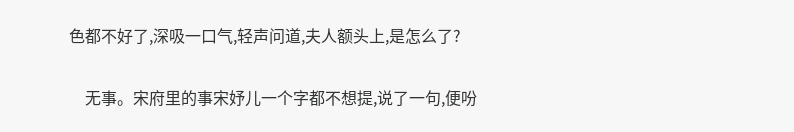色都不好了,深吸一口气,轻声问道,夫人额头上,是怎么了?

    无事。宋府里的事宋妤儿一个字都不想提,说了一句,便吩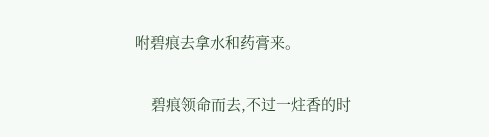咐碧痕去拿水和药膏来。

    碧痕领命而去,不过一炷香的时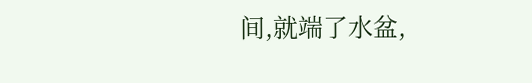间,就端了水盆,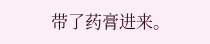带了药膏进来。